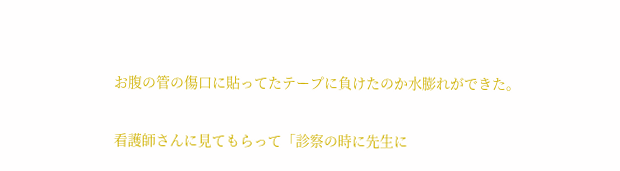お腹の管の傷口に貼ってたテープに負けたのか水膨れができた。

看護師さんに見てもらって「診察の時に先生に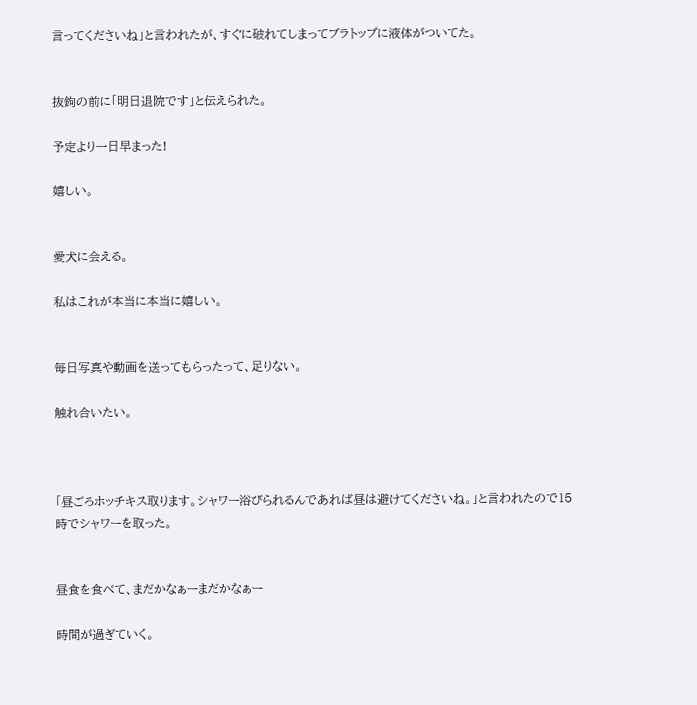言ってくださいね」と言われたが、すぐに破れてしまってブラトップに液体がついてた。


抜鉤の前に「明日退院です」と伝えられた。

予定より一日早まった!

嬉しい。


愛犬に会える。

私はこれが本当に本当に嬉しい。


毎日写真や動画を送ってもらったって、足りない。

触れ合いたい。



「昼ごろホッチキス取ります。シャワー浴びられるんであれば昼は避けてくださいね。」と言われたので15時でシャワーを取った。


昼食を食べて、まだかなぁーまだかなぁー

時間が過ぎていく。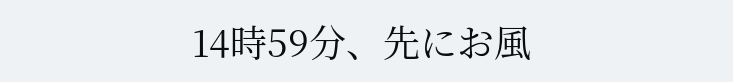14時59分、先にお風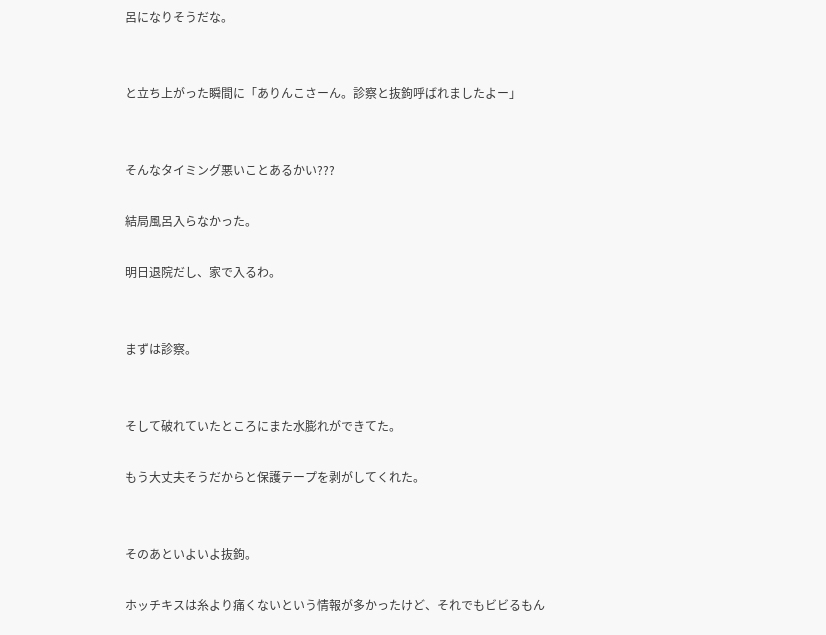呂になりそうだな。


と立ち上がった瞬間に「ありんこさーん。診察と抜鉤呼ばれましたよー」


そんなタイミング悪いことあるかい???

結局風呂入らなかった。

明日退院だし、家で入るわ。


まずは診察。


そして破れていたところにまた水膨れができてた。

もう大丈夫そうだからと保護テープを剥がしてくれた。


そのあといよいよ抜鉤。

ホッチキスは糸より痛くないという情報が多かったけど、それでもビビるもん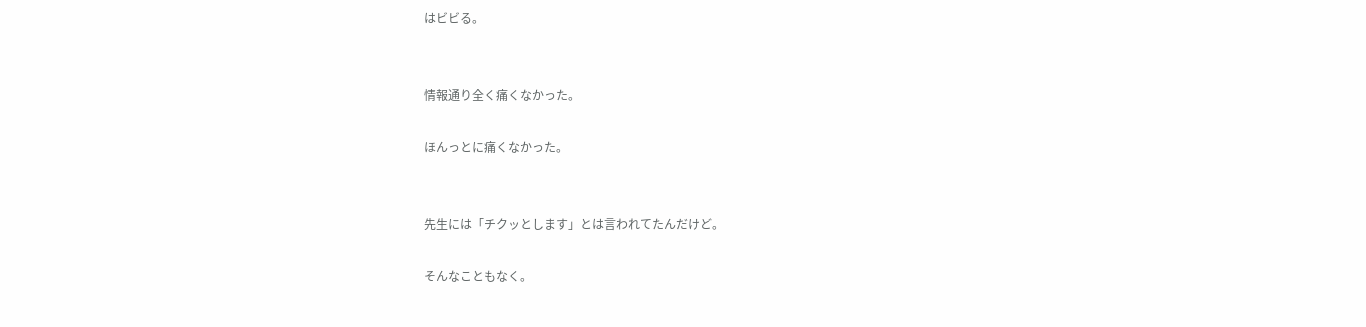はビビる。


情報通り全く痛くなかった。

ほんっとに痛くなかった。


先生には「チクッとします」とは言われてたんだけど。

そんなこともなく。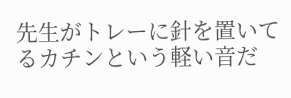先生がトレーに針を置いてるカチンという軽い音だ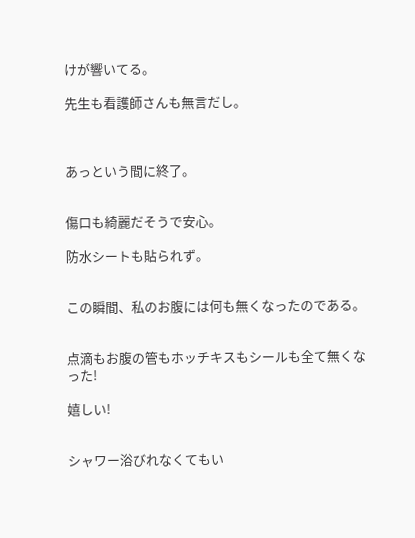けが響いてる。

先生も看護師さんも無言だし。



あっという間に終了。


傷口も綺麗だそうで安心。

防水シートも貼られず。


この瞬間、私のお腹には何も無くなったのである。


点滴もお腹の管もホッチキスもシールも全て無くなった!

嬉しい!


シャワー浴びれなくてもい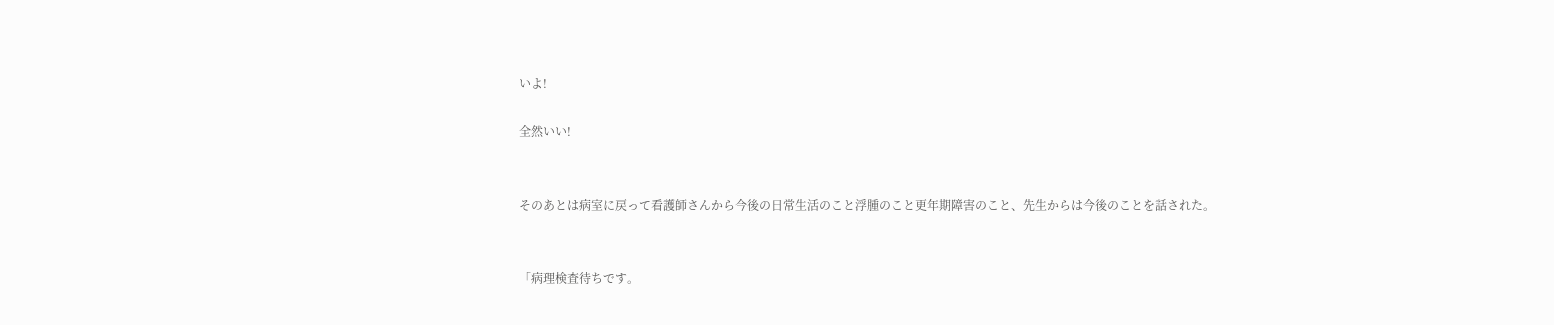いよ!

全然いい!


そのあとは病室に戻って看護師さんから今後の日常生活のこと浮腫のこと更年期障害のこと、先生からは今後のことを話された。


「病理検査待ちです。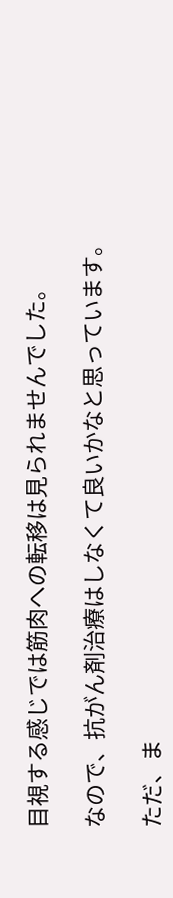目視する感じでは筋肉への転移は見られませんでした。

なので、抗がん剤治療はしなくて良いかなと思っています。

ただ、ま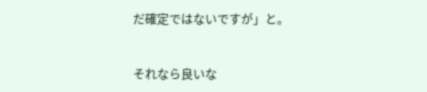だ確定ではないですが」と。


それなら良いな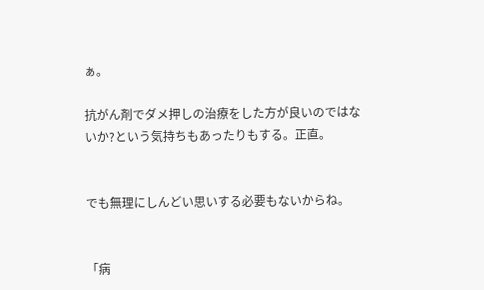ぁ。

抗がん剤でダメ押しの治療をした方が良いのではないか?という気持ちもあったりもする。正直。


でも無理にしんどい思いする必要もないからね。


「病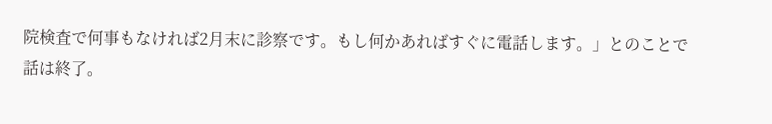院検査で何事もなければ2月末に診察です。もし何かあればすぐに電話します。」とのことで話は終了。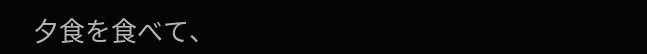夕食を食べて、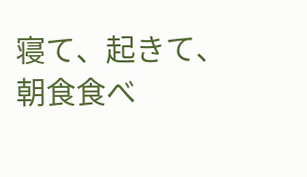寝て、起きて、朝食食べ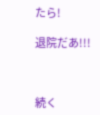たら!

退院だあ!!!



続く